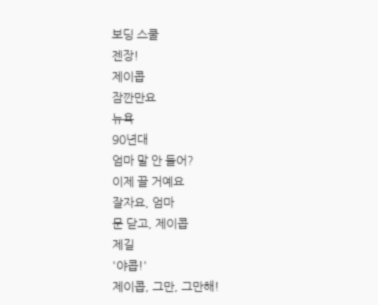보딩 스쿨
젠장!
제이콥
잠깐만요
뉴욕
90년대
엄마 말 안 들어?
이제 끌 거예요
잘자요, 엄마
문 닫고, 제이콥
제길
'야콥!'
제이콥, 그만, 그만해!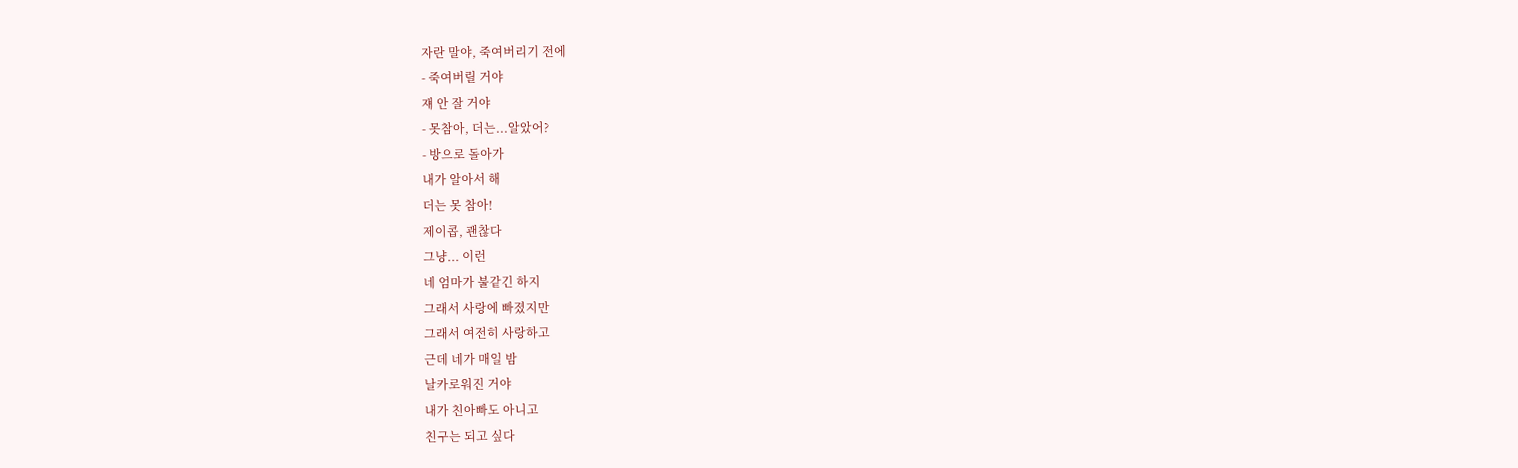자란 말야, 죽여버리기 전에
- 죽여버릴 거야
쟤 안 잘 거야
- 못참아, 더는...알았어?
- 방으로 돌아가
내가 알아서 해
더는 못 참아!
제이콥, 괜찮다
그냥... 이런
네 엄마가 불같긴 하지
그래서 사랑에 빠졌지만
그래서 여전히 사랑하고
근데 네가 매일 밤
날카로워진 거야
내가 친아빠도 아니고
친구는 되고 싶다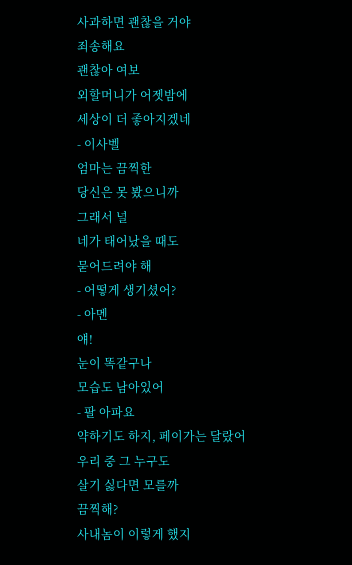사과하면 괜찮을 거야
죄송해요
괜찮아 여보
외할머니가 어젯밤에
세상이 더 좋아지겠네
- 이사벨
엄마는 끔찍한
당신은 못 봤으니까
그래서 널
네가 태어났을 때도
묻어드려야 해
- 어떻게 생기셨어?
- 아멘
얘!
눈이 똑같구나
모습도 남아있어
- 팔 아파요
약하기도 하지, 페이가는 달랐어
우리 중 그 누구도
살기 싫다면 모를까
끔찍해?
사내놈이 이렇게 했지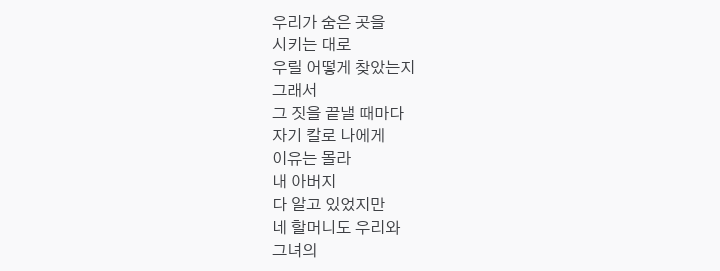우리가 숨은 곳을
시키는 대로
우릴 어떻게 찾았는지
그래서
그 짓을 끝낼 때마다
자기 칼로 나에게
이유는 몰라
내 아버지
다 알고 있었지만
네 할머니도 우리와
그녀의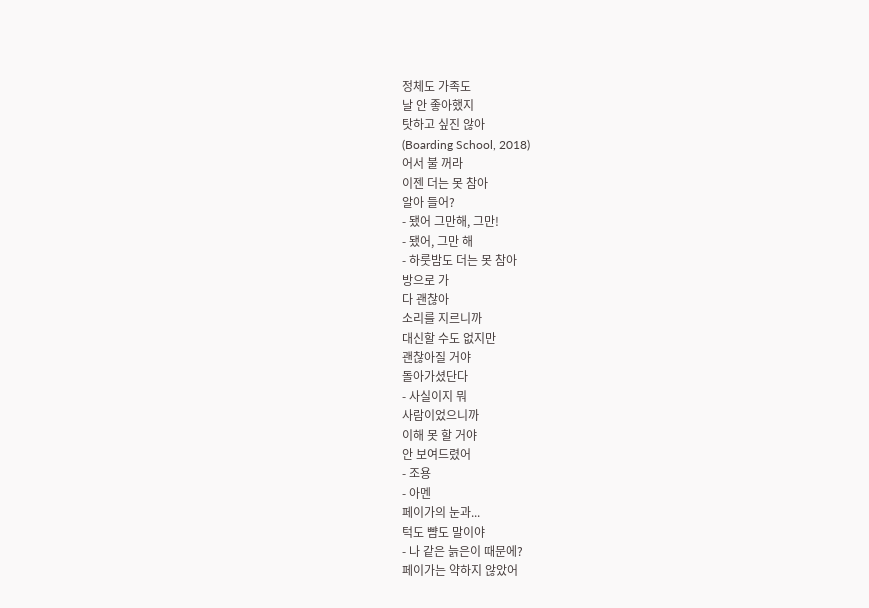정체도 가족도
날 안 좋아했지
탓하고 싶진 않아
(Boarding School, 2018)
어서 불 꺼라
이젠 더는 못 참아
알아 들어?
- 됐어 그만해, 그만!
- 됐어, 그만 해
- 하룻밤도 더는 못 참아
방으로 가
다 괜찮아
소리를 지르니까
대신할 수도 없지만
괜찮아질 거야
돌아가셨단다
- 사실이지 뭐
사람이었으니까
이해 못 할 거야
안 보여드렸어
- 조용
- 아멘
페이가의 눈과...
턱도 뺨도 말이야
- 나 같은 늙은이 때문에?
페이가는 약하지 않았어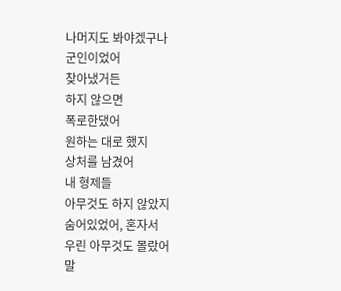나머지도 봐야겠구나
군인이었어
찾아냈거든
하지 않으면
폭로한댔어
원하는 대로 했지
상처를 남겼어
내 형제들
아무것도 하지 않았지
숨어있었어, 혼자서
우린 아무것도 몰랐어
말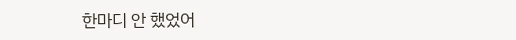한마디 안 했었어